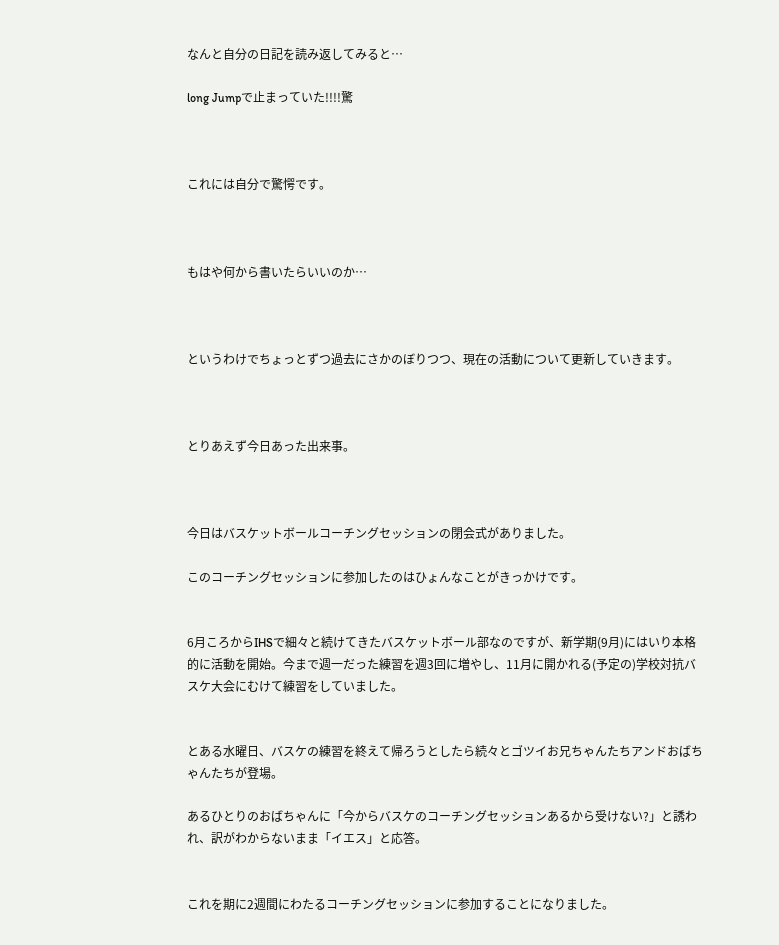なんと自分の日記を読み返してみると…

long Jumpで止まっていた!!!!驚



これには自分で驚愕です。



もはや何から書いたらいいのか…



というわけでちょっとずつ過去にさかのぼりつつ、現在の活動について更新していきます。



とりあえず今日あった出来事。



今日はバスケットボールコーチングセッションの閉会式がありました。

このコーチングセッションに参加したのはひょんなことがきっかけです。


6月ころからIHSで細々と続けてきたバスケットボール部なのですが、新学期(9月)にはいり本格的に活動を開始。今まで週一だった練習を週3回に増やし、11月に開かれる(予定の)学校対抗バスケ大会にむけて練習をしていました。


とある水曜日、バスケの練習を終えて帰ろうとしたら続々とゴツイお兄ちゃんたちアンドおばちゃんたちが登場。

あるひとりのおばちゃんに「今からバスケのコーチングセッションあるから受けない?」と誘われ、訳がわからないまま「イエス」と応答。


これを期に2週間にわたるコーチングセッションに参加することになりました。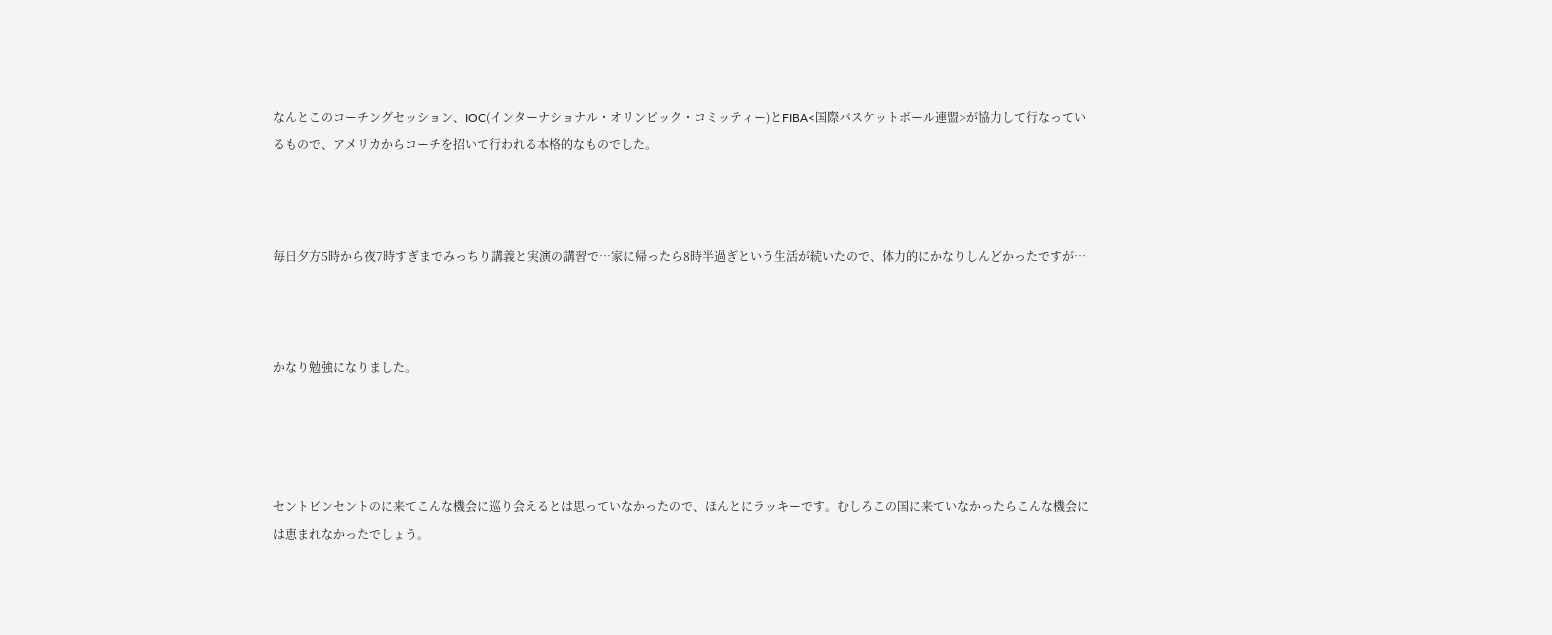なんとこのコーチングセッション、IOC(インターナショナル・オリンピック・コミッティー)とFIBA<国際バスケットボール連盟>が協力して行なっているもので、アメリカからコーチを招いて行われる本格的なものでした。



毎日夕方5時から夜7時すぎまでみっちり講義と実演の講習で…家に帰ったら8時半過ぎという生活が続いたので、体力的にかなりしんどかったですが…



かなり勉強になりました。




セントビンセントのに来てこんな機会に巡り会えるとは思っていなかったので、ほんとにラッキーです。むしろこの国に来ていなかったらこんな機会には恵まれなかったでしょう。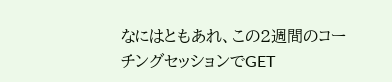なにはともあれ、この2週間のコーチングセッションでGET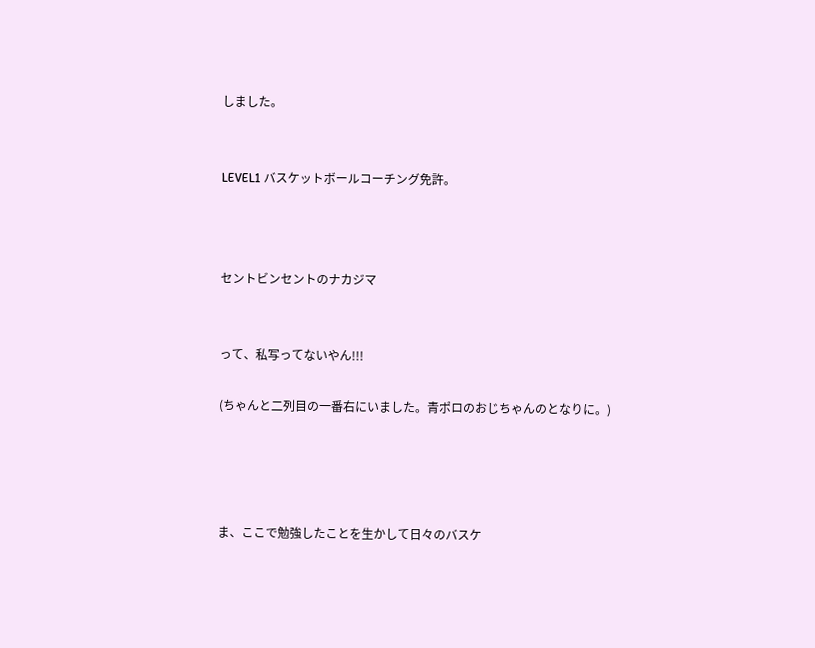しました。


LEVEL1 バスケットボールコーチング免許。



セントビンセントのナカジマ


って、私写ってないやん!!!

(ちゃんと二列目の一番右にいました。青ポロのおじちゃんのとなりに。)




ま、ここで勉強したことを生かして日々のバスケ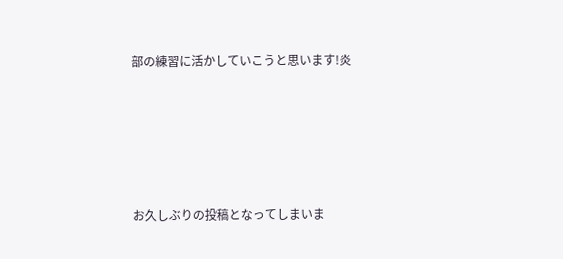部の練習に活かしていこうと思います!炎






お久しぶりの投稿となってしまいま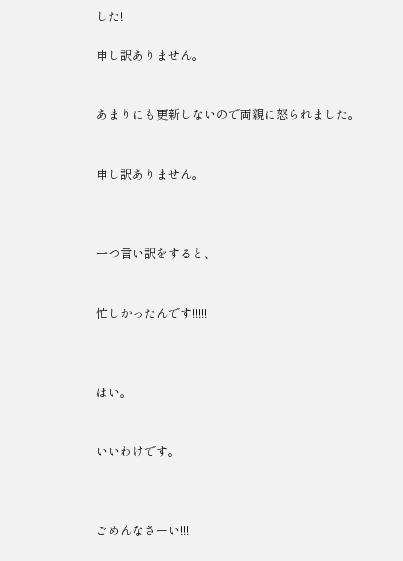した!

申し訳ありません。


あまりにも更新しないので両親に怒られました。


申し訳ありません。



一つ言い訳をすると、


忙しかったんです!!!!!



はい。


いいわけです。



ごめんなさーい!!!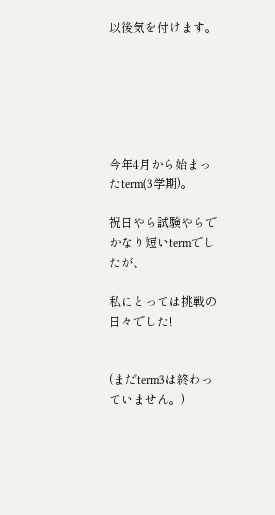以後気を付けます。






今年4月から始まったterm(3学期)。

祝日やら試験やらでかなり短いtermでしたが、

私にとっては挑戦の日々でした!


(まだterm3は終わっていません。)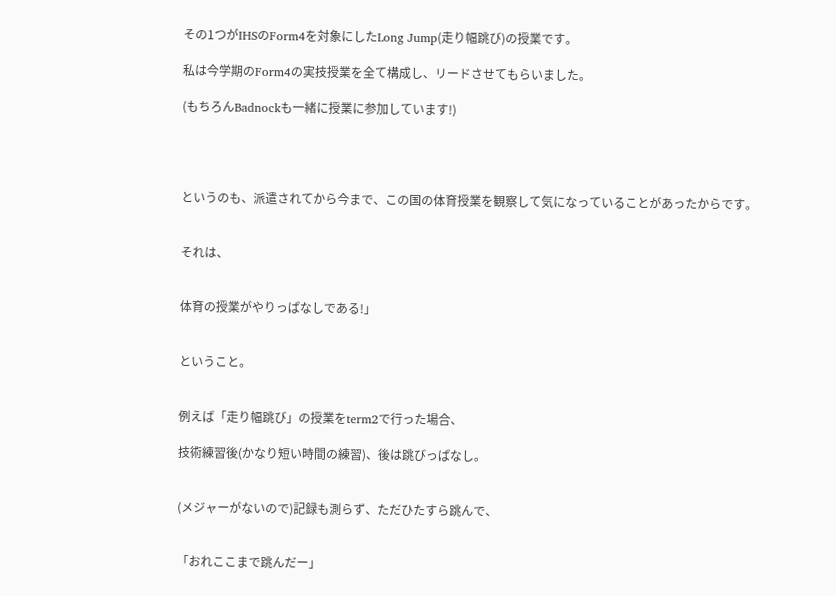その1つがIHSのForm4を対象にしたLong Jump(走り幅跳び)の授業です。

私は今学期のForm4の実技授業を全て構成し、リードさせてもらいました。

(もちろんBadnockも一緒に授業に参加しています!)




というのも、派遣されてから今まで、この国の体育授業を観察して気になっていることがあったからです。


それは、


体育の授業がやりっぱなしである!」


ということ。


例えば「走り幅跳び」の授業をterm2で行った場合、

技術練習後(かなり短い時間の練習)、後は跳びっぱなし。


(メジャーがないので)記録も測らず、ただひたすら跳んで、


「おれここまで跳んだー」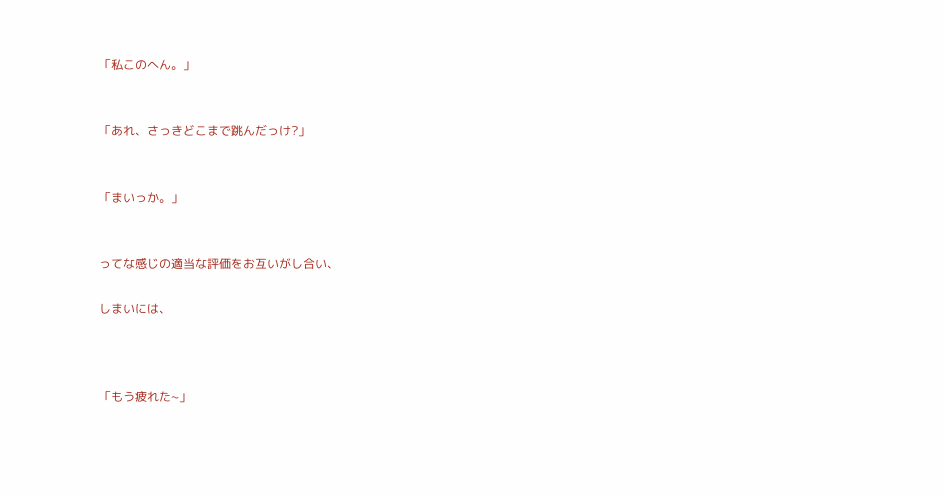「私このへん。」


「あれ、さっきどこまで跳んだっけ?」


「まいっか。」


ってな感じの適当な評価をお互いがし合い、

しまいには、



「もう疲れた~」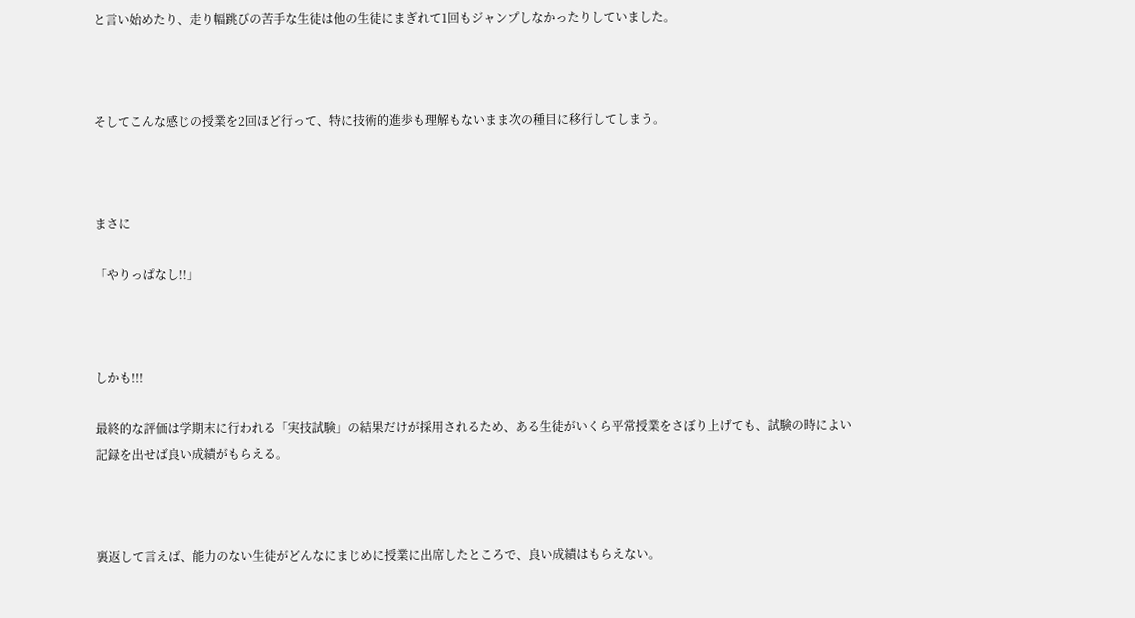と言い始めたり、走り幅跳びの苦手な生徒は他の生徒にまぎれて1回もジャンプしなかったりしていました。



そしてこんな感じの授業を2回ほど行って、特に技術的進歩も理解もないまま次の種目に移行してしまう。



まさに

「やりっぱなし!!」



しかも!!!

最終的な評価は学期末に行われる「実技試験」の結果だけが採用されるため、ある生徒がいくら平常授業をさぼり上げても、試験の時によい記録を出せば良い成績がもらえる。



裏返して言えば、能力のない生徒がどんなにまじめに授業に出席したところで、良い成績はもらえない。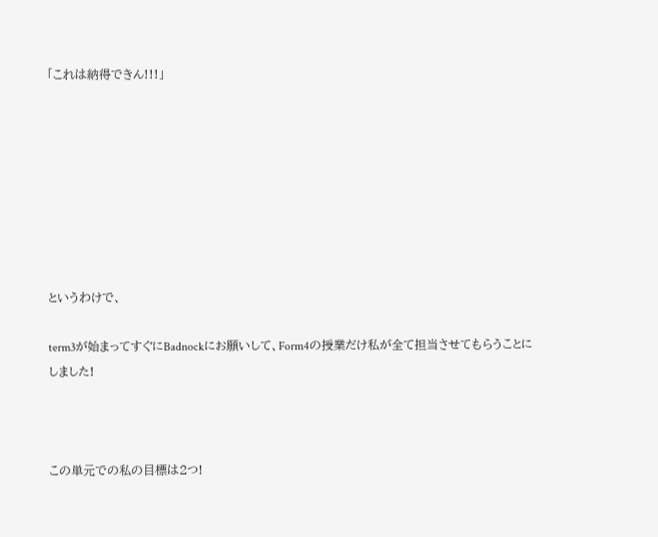「これは納得できん!!!」








というわけで、

term3が始まってすぐにBadnockにお願いして、Form4の授業だけ私が全て担当させてもらうことにしました!



この単元での私の目標は2つ!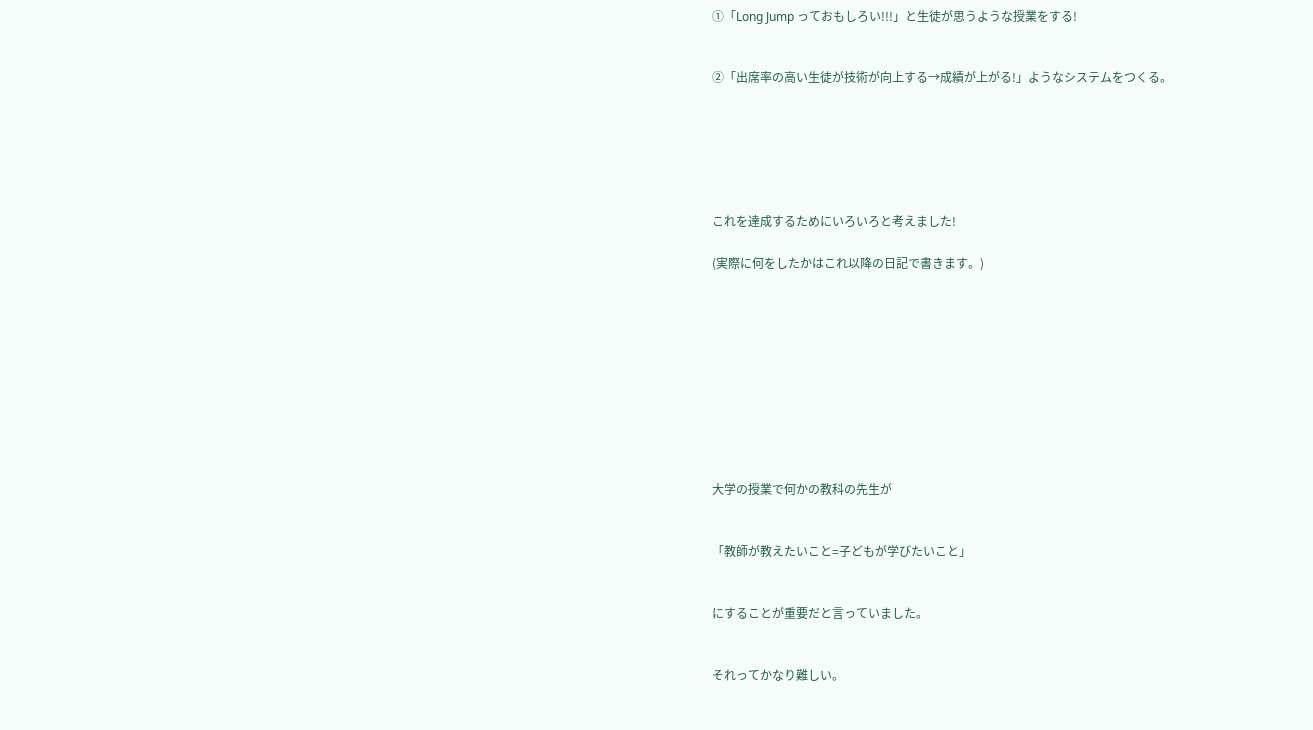①「Long Jump っておもしろい!!!」と生徒が思うような授業をする!


②「出席率の高い生徒が技術が向上する→成績が上がる!」ようなシステムをつくる。






これを達成するためにいろいろと考えました!

(実際に何をしたかはこれ以降の日記で書きます。)










大学の授業で何かの教科の先生が


「教師が教えたいこと=子どもが学びたいこと」


にすることが重要だと言っていました。


それってかなり難しい。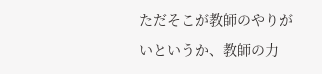ただそこが教師のやりがいというか、教師の力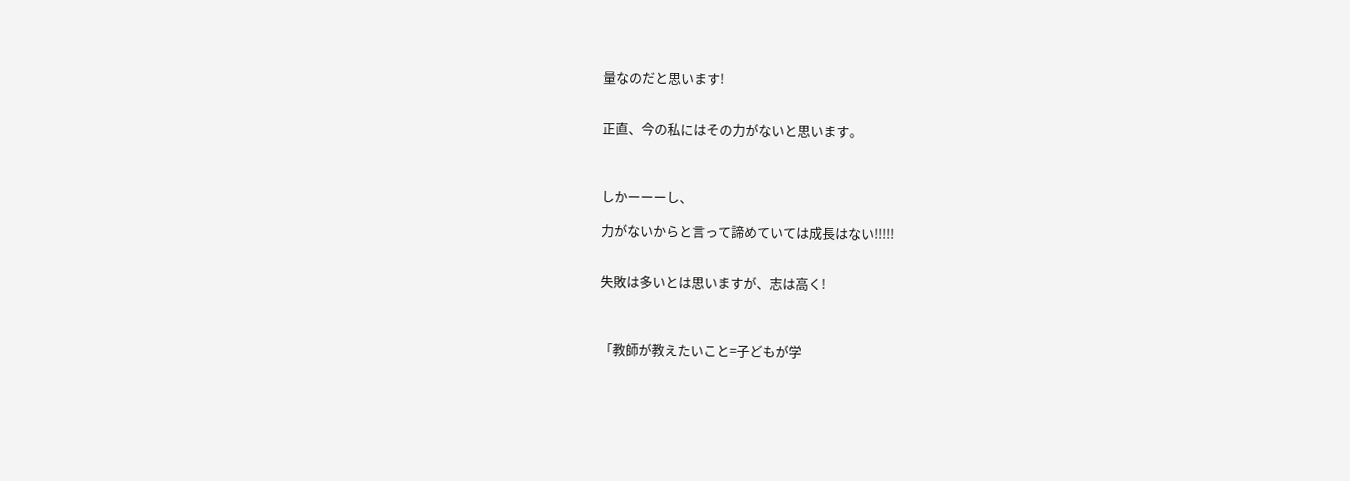量なのだと思います!


正直、今の私にはその力がないと思います。



しかーーーし、

力がないからと言って諦めていては成長はない!!!!!


失敗は多いとは思いますが、志は高く!



「教師が教えたいこと=子どもが学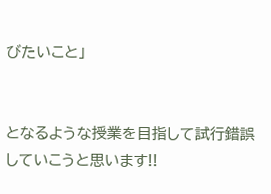びたいこと」


となるような授業を目指して試行錯誤していこうと思います!!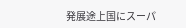発展途上国にスーパ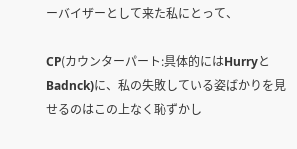ーバイザーとして来た私にとって、

CP(カウンターパート:具体的にはHurryとBadnck)に、私の失敗している姿ばかりを見せるのはこの上なく恥ずかし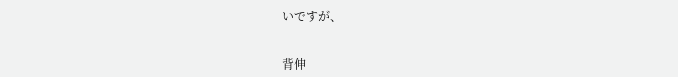いですが、


背伸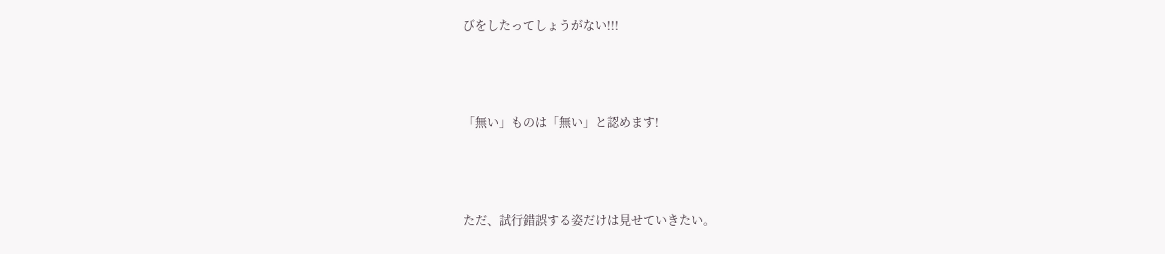びをしたってしょうがない!!!



「無い」ものは「無い」と認めます!



ただ、試行錯誤する姿だけは見せていきたい。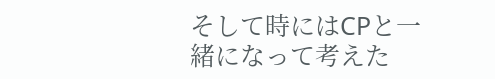そして時にはCPと一緒になって考えた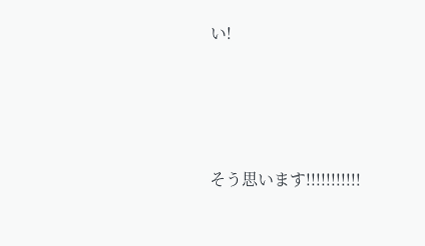い!




そう思います!!!!!!!!!!!